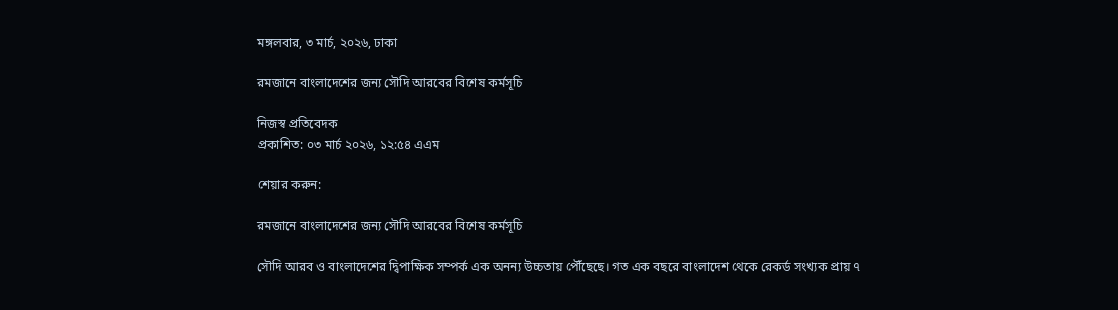মঙ্গলবার, ৩ মার্চ, ২০২৬, ঢাকা

রমজানে বাংলাদেশের জন্য সৌদি আরবের বিশেষ কর্মসূচি

নিজস্ব প্রতিবেদক
প্রকাশিত: ০৩ মার্চ ২০২৬, ১২:৫৪ এএম

শেয়ার করুন:

রমজানে বাংলাদেশের জন্য সৌদি আরবের বিশেষ কর্মসূচি

সৌদি আরব ও বাংলাদেশের দ্বিপাক্ষিক সম্পর্ক এক অনন্য উচ্চতায় পৌঁছেছে। গত এক বছরে বাংলাদেশ থেকে রেকর্ড সংখ্যক প্রায় ৭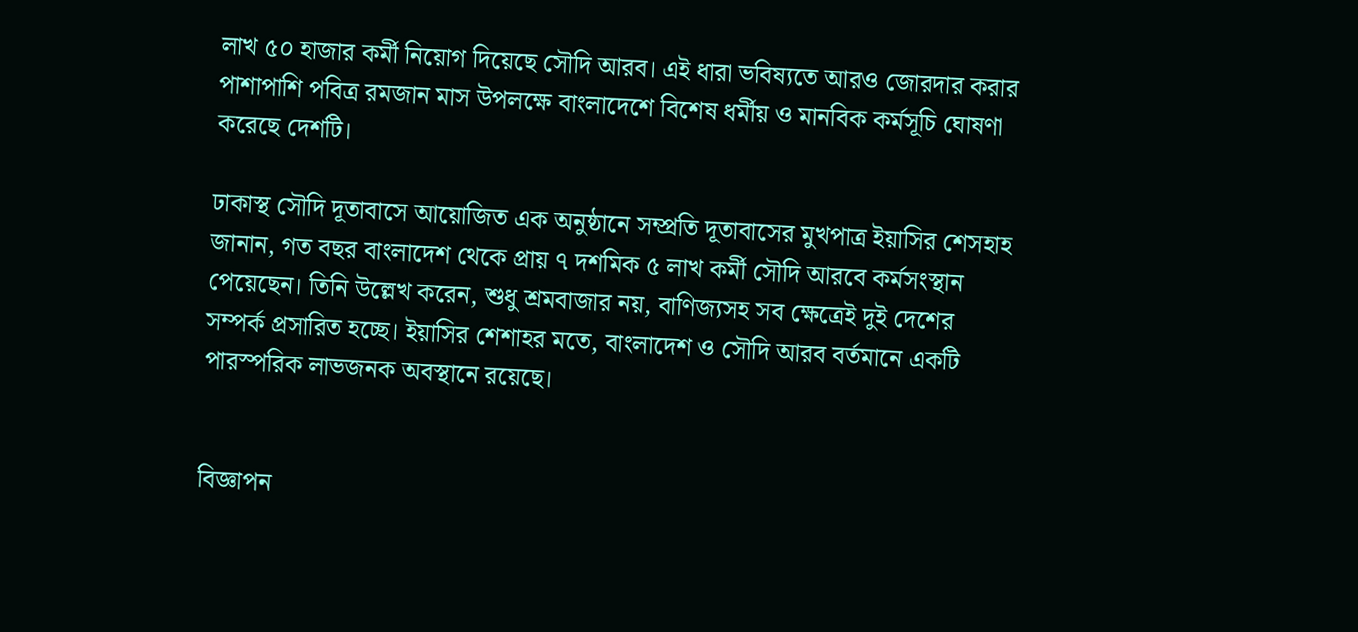লাখ ৫০ হাজার কর্মী নিয়োগ দিয়েছে সৌদি আরব। এই ধারা ভবিষ্যতে আরও জোরদার করার পাশাপাশি পবিত্র রমজান মাস উপলক্ষে বাংলাদেশে বিশেষ ধর্মীয় ও মানবিক কর্মসূচি ঘোষণা করেছে দেশটি।

ঢাকাস্থ সৌদি দূতাবাসে আয়োজিত এক অনুষ্ঠানে সম্প্রতি দূতাবাসের মুখপাত্র ইয়াসির শেসহাহ জানান, গত বছর বাংলাদেশ থেকে প্রায় ৭ দশমিক ৫ লাখ কর্মী সৌদি আরবে কর্মসংস্থান পেয়েছেন। তিনি উল্লেখ করেন, শুধু শ্রমবাজার নয়, বাণিজ্যসহ সব ক্ষেত্রেই দুই দেশের সম্পর্ক প্রসারিত হচ্ছে। ইয়াসির শেশাহর মতে, বাংলাদেশ ও সৌদি আরব বর্তমানে একটি পারস্পরিক লাভজনক অবস্থানে রয়েছে।


বিজ্ঞাপন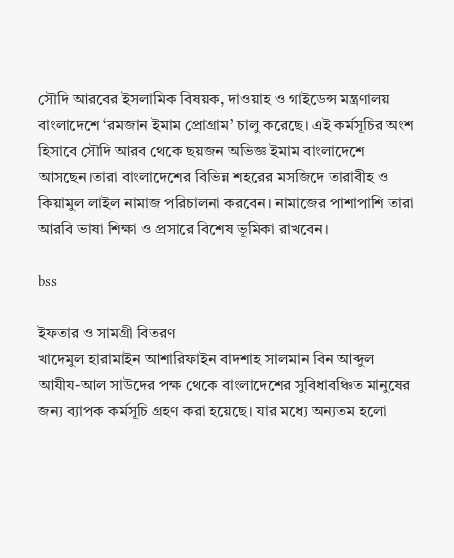সৌদি আরবের ইসলামিক বিষয়ক, দাওয়াহ ও গাইডেন্স মন্ত্রণালয় বাংলাদেশে ‘রমজান ইমাম প্রোগ্রাম’ চালু করেছে। এই কর্মসূচির অংশ হিসাবে সৌদি আরব থেকে ছয়জন অভিজ্ঞ ইমাম বাংলাদেশে আসছেন।তারা বাংলাদেশের বিভিন্ন শহরের মসজিদে তারাবীহ ও কিয়ামুল লাইল নামাজ পরিচালনা করবেন। নামাজের পাশাপাশি তারা আরবি ভাষা শিক্ষা ও প্রসারে বিশেষ ভূমিকা রাখবেন।

bss

ইফতার ও সামগ্রী বিতরণ
খাদেমুল হারামাইন আশারিফাইন বাদশাহ সালমান বিন আব্দুল আযীয-আল সাউদের পক্ষ থেকে বাংলাদেশের সুবিধাবঞ্চিত মানুষের জন্য ব্যাপক কর্মসূচি গ্রহণ করা হয়েছে। যার মধ্যে অন্যতম হলো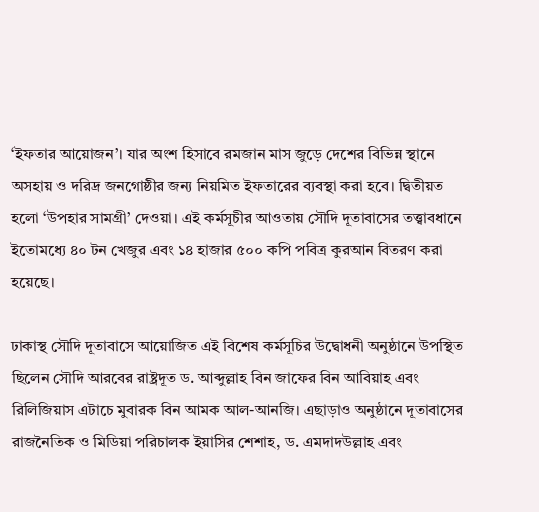‘ইফতার আয়োজন’। যার অংশ হিসাবে রমজান মাস জুড়ে দেশের বিভিন্ন স্থানে অসহায় ও দরিদ্র জনগোষ্ঠীর জন্য নিয়মিত ইফতারের ব্যবস্থা করা হবে। দ্বিতীয়ত হলো ‘উপহার সামগ্রী’ দেওয়া। এই কর্মসূচীর আওতায় সৌদি দূতাবাসের তত্ত্বাবধানে ইতোমধ্যে ৪০ টন খেজুর এবং ১৪ হাজার ৫০০ কপি পবিত্র কুরআন বিতরণ করা হয়েছে।

ঢাকাস্থ সৌদি দূতাবাসে আয়োজিত এই বিশেষ কর্মসূচির উদ্বোধনী অনুষ্ঠানে উপস্থিত ছিলেন সৌদি আরবের রাষ্ট্রদূত ড. আব্দুল্লাহ বিন জাফের বিন আবিয়াহ এবং রিলিজিয়াস এটাচে মুবারক বিন আমক আল-আনজি। এছাড়াও অনুষ্ঠানে দূতাবাসের রাজনৈতিক ও মিডিয়া পরিচালক ইয়াসির শেশাহ, ড. এমদাদউল্লাহ এবং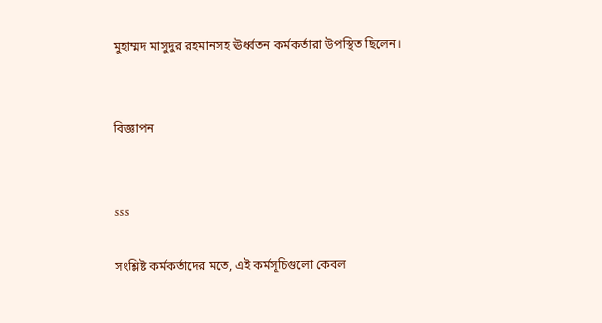মুহাম্মদ মাসুদুর রহমানসহ ঊর্ধ্বতন কর্মকর্তারা উপস্থিত ছিলেন।


বিজ্ঞাপন


sss

সংশ্লিষ্ট কর্মকর্তাদের মতে, এই কর্মসূচিগুলো কেবল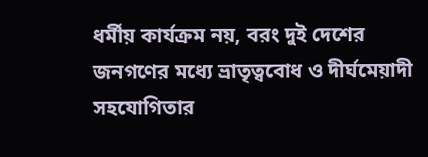ধর্মীয় কার্যক্রম নয়, বরং দুই দেশের জনগণের মধ্যে ভ্রাতৃত্ববোধ ও দীর্ঘমেয়াদী সহযোগিতার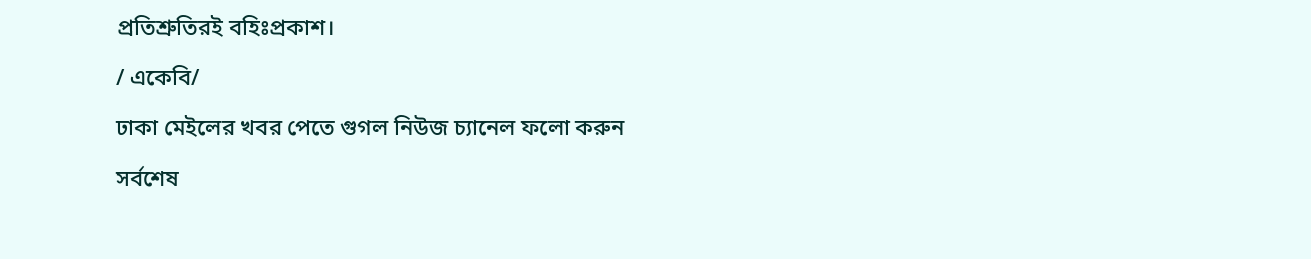প্রতিশ্রুতিরই বহিঃপ্রকাশ।

/ একেবি/

ঢাকা মেইলের খবর পেতে গুগল নিউজ চ্যানেল ফলো করুন

সর্বশেষ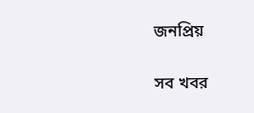জনপ্রিয়

সব খবর